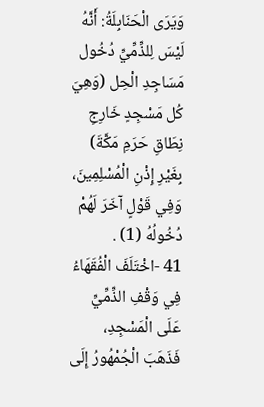وَيَرَى الْحَنَابِلَةُ: أَنَّهُ لَيْسَ لِلذِّمِّيِّ دُخُول مَسَاجِدِ الْحِل (وَهِيَ كُل مَسْجِدٍ خَارِجِ نِطَاقِ حَرَمِ مَكَّةَ) بِغَيْرِ إِذْنِ الْمُسْلِمِينَ، وَفِي قَوْلٍ آخَرَ لَهُمْ دُخُولُهُ (1) .
41 -اخْتَلَفَ الْفُقَهَاءُ فِي وَقْفِ الذِّمِّيِّ عَلَى الْمَسْجِدِ، فَذَهَبَ الْجُمْهُورُ إِلَى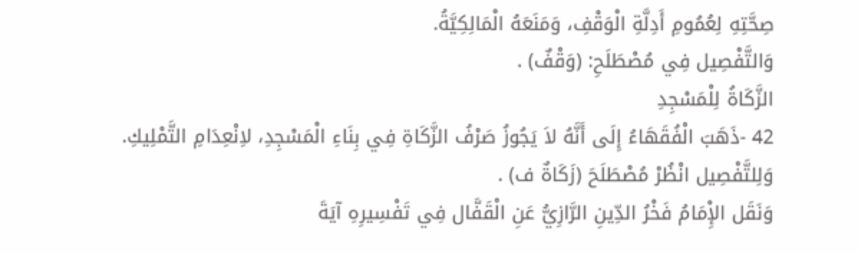صِحَّتِهِ لِعُمُومِ أَدِلَّةِ الْوَقْفِ، وَمَنَعَهُ الْمَالِكِيَّةُ.
وَالتَّفْصِيل فِي مُصْطَلَحِ: (وَقْفٌ) .
الزَّكَاةُ لِلْمَسْجِدِ
42 -ذَهَبَ الْفُقَهَاءُ إِلَى أَنَّهُ لاَ يَجُوزُ صَرْفُ الزَّكَاةِ فِي بِنَاءِ الْمَسْجِدِ، لاِنْعِدَامِ التَّمْلِيكِ.
وَلِلتَّفْصِيل انْظُرْ مُصْطَلَحَ (زَكَاةٌ ف) .
وَنَقَل الإِْمَامُ فَخْرُ الدِّينِ الرَّازِيُّ عَنِ الْقَفَّال فِي تَفْسِيرِهِ آيَةَ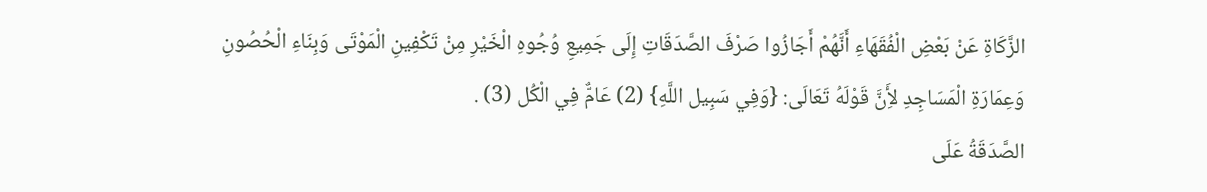الزَّكَاةِ عَنْ بَعْضِ الْفُقَهَاءِ أَنَّهُمْ أَجَازُوا صَرْفَ الصَّدَقَاتِ إِلَى جَمِيعِ وُجُوهِ الْخَيْرِ مِنْ تَكْفِينِ الْمَوْتَى وَبِنَاءِ الْحُصُونِ وَعِمَارَةِ الْمَسَاجِدِ لأَِنَّ قَوْلَهُ تَعَالَى: {وَفِي سَبِيل اللَّهِ} (2) عَامٌّ فِي الْكُل (3) .
الصَّدَقَةُ عَلَى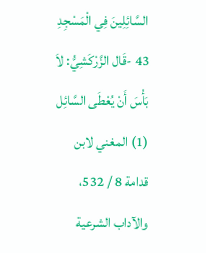السَّائِلِينَ فِي الْمَسْجِدِ
43 -قَال الزَّرْكَشِيُّ: لاَ بَأْسَ أَنْ يُعْطَى السَّائِل
(1) المغني لابن قدامة 8 / 532، والآداب الشرعية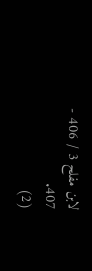لابن مفلح 3 / 406 - 407.
(2)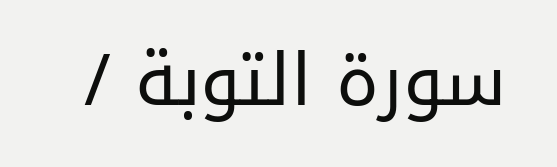سورة التوبة /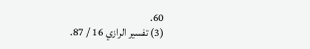60.
(3) تفسير الرازي 16 / 87.